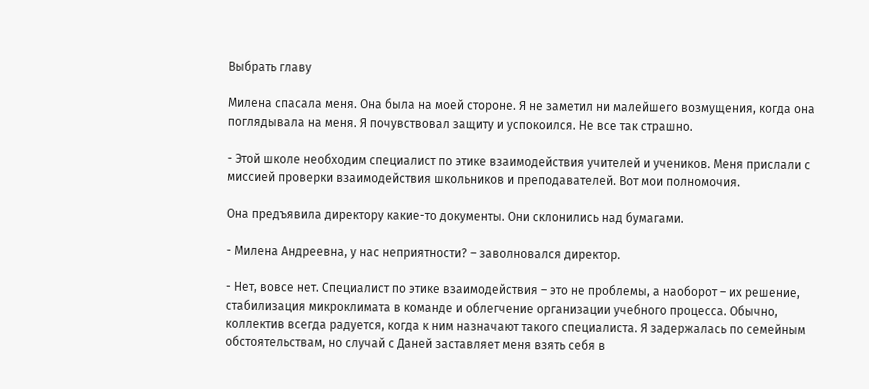Выбрать главу

Милена спасала меня. Она была на моей стороне. Я не заметил ни малейшего возмущения, когда она поглядывала на меня. Я почувствовал защиту и успокоился. Не все так страшно.

- Этой школе необходим специалист по этике взаимодействия учителей и учеников. Меня прислали с миссией проверки взаимодействия школьников и преподавателей. Вот мои полномочия.

Она предъявила директору какие-то документы. Они склонились над бумагами.

- Милена Андреевна, у нас неприятности? – заволновался директор.

- Нет, вовсе нет. Специалист по этике взаимодействия – это не проблемы, а наоборот – их решение, стабилизация микроклимата в команде и облегчение организации учебного процесса. Обычно, коллектив всегда радуется, когда к ним назначают такого специалиста. Я задержалась по семейным обстоятельствам, но случай с Даней заставляет меня взять себя в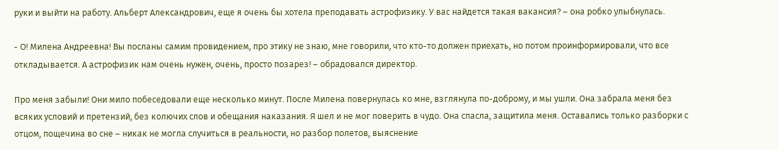руки и выйти на работу. Альберт Александрович, еще я очень бы хотела преподавать астрофизику. У вас найдется такая вакансия? – она робко улыбнулась.

- О! Милена Андреевна! Вы посланы самим провидением, про этику не знаю, мне говорили, что кто-то должен приехать, но потом проинформировали, что все откладывается. А астрофизик нам очень нужен, очень, просто позарез! – обрадовался директор.

Про меня забыли! Они мило побеседовали еще несколько минут. После Милена повернулась ко мне, взглянула по-доброму, и мы ушли. Она забрала меня без всяких условий и претензий, без колючих слов и обещания наказания. Я шел и не мог поверить в чудо. Она спасла, защитила меня. Оставались только разборки с отцом, пощечина во сне – никак не могла случиться в реальности, но разбор полетов, выяснение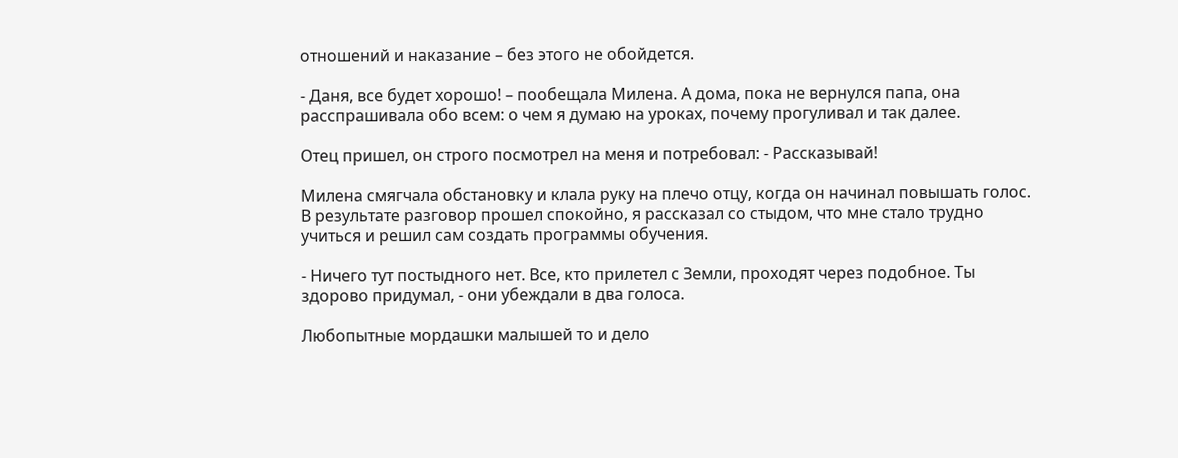отношений и наказание – без этого не обойдется.

- Даня, все будет хорошо! – пообещала Милена. А дома, пока не вернулся папа, она расспрашивала обо всем: о чем я думаю на уроках, почему прогуливал и так далее.

Отец пришел, он строго посмотрел на меня и потребовал: - Рассказывай!

Милена смягчала обстановку и клала руку на плечо отцу, когда он начинал повышать голос. В результате разговор прошел спокойно, я рассказал со стыдом, что мне стало трудно учиться и решил сам создать программы обучения.

- Ничего тут постыдного нет. Все, кто прилетел с Земли, проходят через подобное. Ты здорово придумал, - они убеждали в два голоса.

Любопытные мордашки малышей то и дело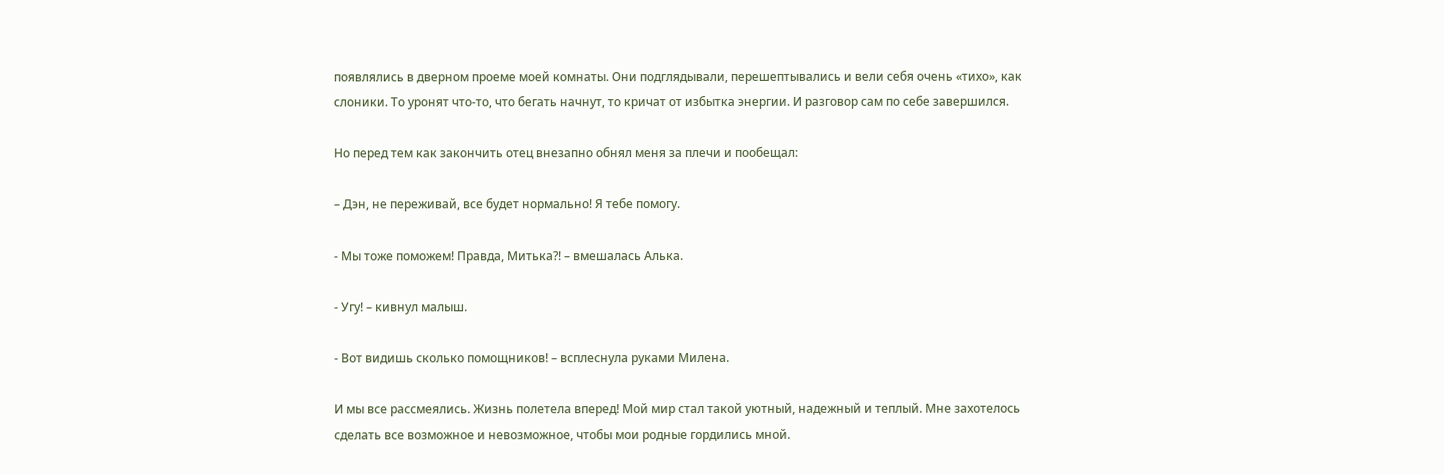появлялись в дверном проеме моей комнаты. Они подглядывали, перешептывались и вели себя очень «тихо», как слоники. То уронят что-то, что бегать начнут, то кричат от избытка энергии. И разговор сам по себе завершился.

Но перед тем как закончить отец внезапно обнял меня за плечи и пообещал:

– Дэн, не переживай, все будет нормально! Я тебе помогу.

- Мы тоже поможем! Правда, Митька?! – вмешалась Алька.

- Угу! – кивнул малыш.

- Вот видишь сколько помощников! – всплеснула руками Милена.

И мы все рассмеялись. Жизнь полетела вперед! Мой мир стал такой уютный, надежный и теплый. Мне захотелось сделать все возможное и невозможное, чтобы мои родные гордились мной.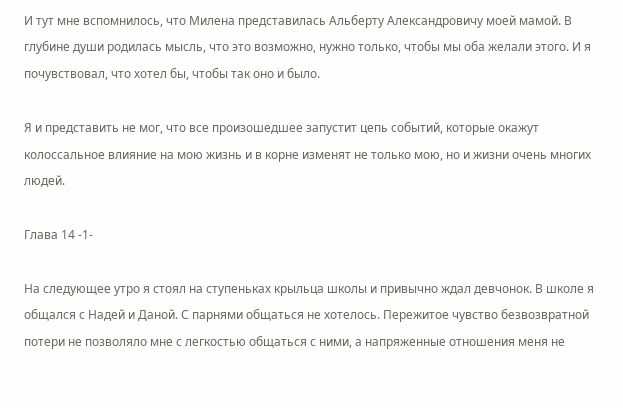И тут мне вспомнилось, что Милена представилась Альберту Александровичу моей мамой. В глубине души родилась мысль, что это возможно, нужно только, чтобы мы оба желали этого. И я почувствовал, что хотел бы, чтобы так оно и было.

Я и представить не мог, что все произошедшее запустит цепь событий, которые окажут колоссальное влияние на мою жизнь и в корне изменят не только мою, но и жизни очень многих людей.

Глава 14 -1-

На следующее утро я стоял на ступеньках крыльца школы и привычно ждал девчонок. В школе я общался с Надей и Даной. С парнями общаться не хотелось. Пережитое чувство безвозвратной потери не позволяло мне с легкостью общаться с ними, а напряженные отношения меня не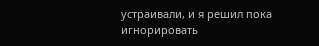устраивали, и я решил пока игнорировать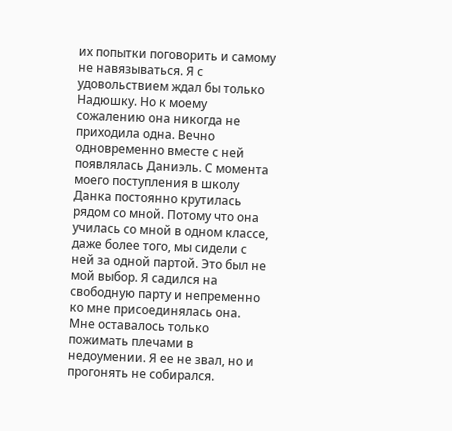их попытки поговорить и самому не навязываться. Я с удовольствием ждал бы только Надюшку. Но к моему сожалению она никогда не приходила одна. Вечно одновременно вместе с ней появлялась Даниэль. С момента моего поступления в школу Данка постоянно крутилась рядом со мной. Потому что она училась со мной в одном классе, даже более того, мы сидели с ней за одной партой. Это был не мой выбор. Я садился на свободную парту и непременно ко мне присоединялась она. Мне оставалось только пожимать плечами в недоумении. Я ее не звал, но и прогонять не собирался.